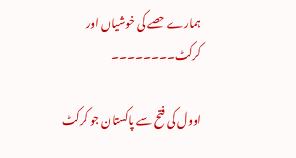ہمارے حصے کی خوشیاں اور کرکٹ۔۔۔۔۔۔۔۔

اوول کی فتح سے پاکستان جو کرکٹ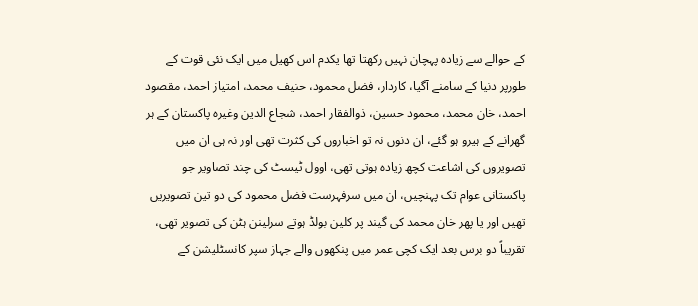کے حوالے سے زیادہ پہچان نہیں رکھتا تھا یکدم اس کھیل میں ایک نئی قوت کے طورپر دنیا کے سامنے آگیا، کاردار، فضل محمود، حنیف محمد، امتیاز احمد، مقصود احمد، خان محمد، محمود حسین، ذوالفقار احمد، شجاع الدین وغیرہ پاکستان کے ہر گھرانے کے ہیرو ہو گئے، ان دنوں نہ تو اخباروں کی کثرت تھی اور نہ ہی ان میں تصویروں کی اشاعت کچھ زیادہ ہوتی تھی، اوول ٹیسٹ کی چند تصاویر جو پاکستانی عوام تک پہنچیں، ان میں سرفہرست فضل محمود کی دو تین تصویریں تھیں اور یا پھر خان محمد کی گیند پر کلین بولڈ ہوتے سرلینن ہٹن کی تصویر تھی، تقریباً دو برس بعد ایک کچی عمر میں پنکھوں والے جہاز سپر کانسٹلیشن کے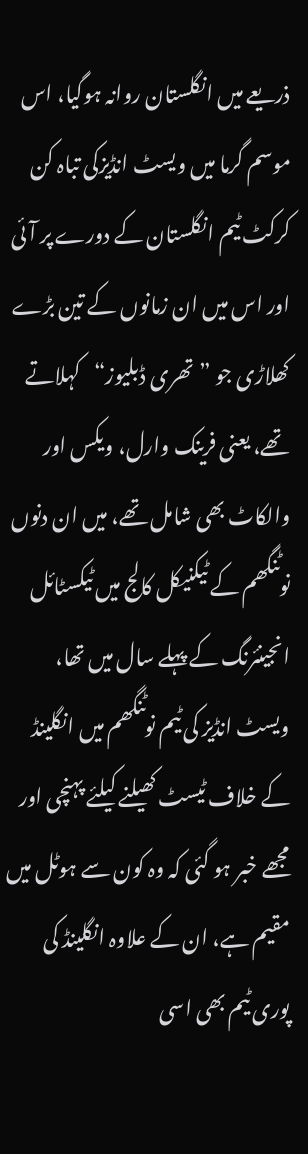ذریعے میں انگلستان روانہ ہوگیا، اس موسم گرما میں ویسٹ انڈیزکی تباہ کن کرکٹ ٹیم انگلستان کے دورے پر آئی اور اس میں ان زمانوں کے تین بڑے کھلاڑی جو ”تھری ڈبلیوز“کہلاتے تھے، یعنی فرینک وارل، ویکس اور والکاٹ بھی شامل تھے، میں ان دنوں نوٹنگھم کے ٹیکنیکل کالج میں ٹیکسٹائل انجینئرنگ کے پہلے سال میں تھا، ویسٹ انڈیز کی ٹیم نوٹنگھم میں انگلینڈ کے خلاف ٹیسٹ کھیلنے کیلئے پہنچی اور مجھے خبر ہو گئی کہ وہ کون سے ہوٹل میں مقیم ہے، ان کے علاوہ انگلینڈ کی پوری ٹیم بھی اسی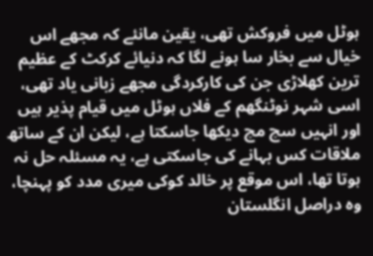ہوٹل میں فروکش تھی، یقین مانئے کہ مجھے اس خیال سے بخار سا ہونے لگا کہ دنیائے کرکٹ کے عظیم ترین کھلاڑی جن کی کارکردگی مجھے زبانی یاد تھی، اسی شہر نوٹنگھم کے فلاں ہوٹل میں قیام پذیر ہیں اور انہیں سچ مچ دیکھا جاسکتا ہے، لیکن ان کے ساتھ ملاقات کس بہانے کی جاسکتی ہے، یہ مسئلہ حل نہ ہوتا تھا، اس موقع پر خالد کوکی میری مدد کو پہنچا، وہ دراصل انگلستان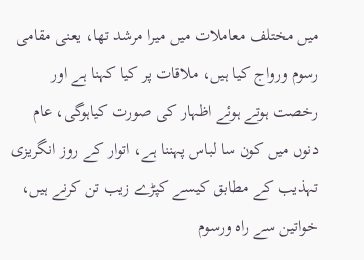میں مختلف معاملات میں میرا مرشد تھا، یعنی مقامی رسوم ورواج کیا ہیں، ملاقات پر کیا کہنا ہے اور رخصت ہوتے ہوئے اظہار کی صورت کیاہوگی، عام دنوں میں کون سا لباس پہننا ہے، اتوار کے روز انگریزی تہذیب کے مطابق کیسے کپڑے زیب تن کرنے ہیں، خواتین سے راہ ورسوم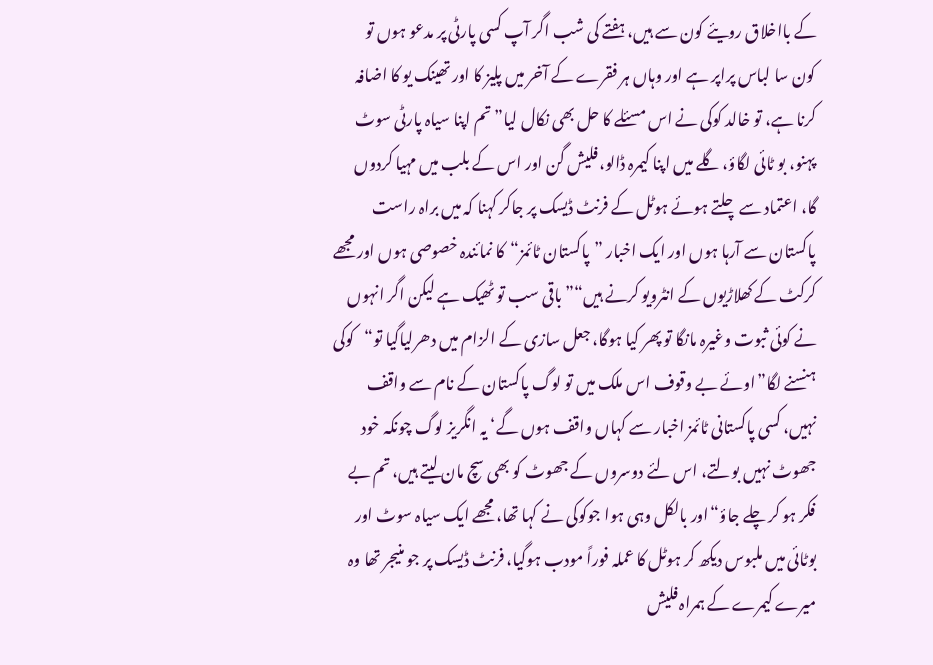کے بااخلاق رویئے کون سے ہیں، ہفتے کی شب اگر آپ کسی پارٹی پر مدعو ہوں تو کون سا لباس پراپر ہے اور وہاں ہر فقرے کے آخر میں پلیز کا اور تھینک یو کا اضافہ کرنا ہے، تو خالد کوکی نے اس مسئلے کا حل بھی نکال لیا”تم اپنا سیاہ پارٹی سوٹ پہنو، بو ٹائی لگاؤ، گلے میں اپنا کیمرہ ڈالو، فلیش گن اور اس کے بلب میں مہیا کردوں گا، اعتماد سے چلتے ہوئے ہوٹل کے فرنٹ ڈیسک پر جاکر کہنا کہ میں براہ راست پاکستان سے آرہا ہوں اور ایک اخبار ”پاکستان ٹائمز“کا نمائندہ خصوصی ہوں اور مجھے کرکٹ کے کھلاڑیوں کے انٹرویو کرنے ہیں“”باقی سب تو ٹھیک ہے لیکن اگر انہوں نے کوئی ثبوت وغیرہ مانگا تو پھر کیا ہوگا، جعل سازی کے الزام میں دھرلیاگیا تو“کوکی ہنسنے لگا”اوئے بے وقوف اس ملک میں تو لوگ پاکستان کے نام سے واقف نہیں، کسی پاکستانی ٹائمز اخبار سے کہاں واقف ہوں گے‘ یہ انگریز لوگ چونکہ خود جھوٹ نہیں بولتے، اس لئے دوسروں کے جھوٹ کو بھی سچ مان لیتے ہیں، تم بے فکر ہو کر چلے جاؤ“اور بالکل وہی ہوا جوکوکی نے کہا تھا، مجھے ایک سیاہ سوٹ اور بوٹائی میں ملبوس دیکھ کر ہوٹل کا عملہ فوراً مودب ہوگیا، فرنٹ ڈیسک پر جو منیجر تھا وہ میرے کیمرے کے ہمراہ فلیش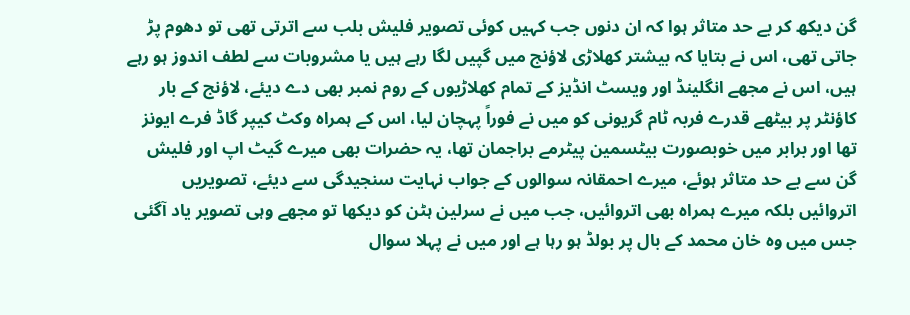گن دیکھ کر بے حد متاثر ہوا کہ ان دنوں جب کہیں کوئی تصویر فلیش بلب سے اترتی تھی تو دھوم پڑ جاتی تھی، اس نے بتایا کہ بیشتر کھلاڑی لاؤنج میں گپیں لگا رہے ہیں یا مشروبات سے لطف اندوز ہو رہے ہیں، اس نے مجھے انگلینڈ اور ویسٹ انڈیز کے تمام کھلاڑیوں کے روم نمبر بھی دے دیئے، لاؤنج کے بار کاؤنٹر پر بیٹھے قدرے فربہ ٹام گریونی کو میں نے فوراً پہچان لیا، اس کے ہمراہ وکٹ کیپر گاڈ فرے ایونز تھا اور برابر میں خوبصورت بیٹسمین پیٹرمے براجمان تھا، یہ حضرات بھی میرے گیٹ اپ اور فلیش گن سے بے حد متاثر ہوئے، میرے احمقانہ سوالوں کے جواب نہایت سنجیدگی سے دیئے، تصویریں اتروائیں بلکہ میرے ہمراہ بھی اتروائیں، جب میں نے سرلین ہٹن کو دیکھا تو مجھے وہی تصویر یاد آگئی جس میں وہ خان محمد کے بال پر بولڈ ہو رہا ہے اور میں نے پہلا سوال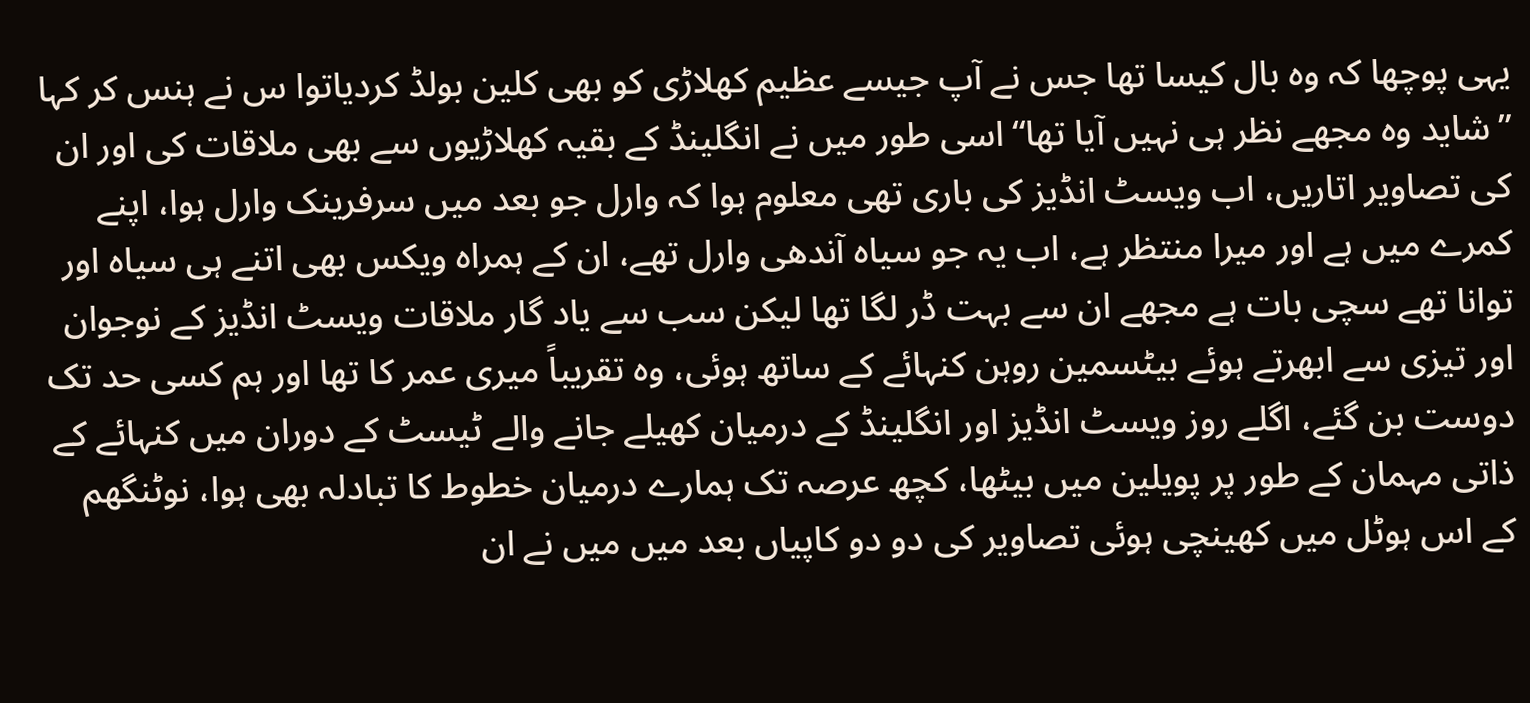یہی پوچھا کہ وہ بال کیسا تھا جس نے آپ جیسے عظیم کھلاڑی کو بھی کلین بولڈ کردیاتوا س نے ہنس کر کہا ”شاید وہ مجھے نظر ہی نہیں آیا تھا“اسی طور میں نے انگلینڈ کے بقیہ کھلاڑیوں سے بھی ملاقات کی اور ان کی تصاویر اتاریں، اب ویسٹ انڈیز کی باری تھی معلوم ہوا کہ وارل جو بعد میں سرفرینک وارل ہوا، اپنے کمرے میں ہے اور میرا منتظر ہے، اب یہ جو سیاہ آندھی وارل تھے، ان کے ہمراہ ویکس بھی اتنے ہی سیاہ اور توانا تھے سچی بات ہے مجھے ان سے بہت ڈر لگا تھا لیکن سب سے یاد گار ملاقات ویسٹ انڈیز کے نوجوان اور تیزی سے ابھرتے ہوئے بیٹسمین روہن کنہائے کے ساتھ ہوئی، وہ تقریباً میری عمر کا تھا اور ہم کسی حد تک دوست بن گئے، اگلے روز ویسٹ انڈیز اور انگلینڈ کے درمیان کھیلے جانے والے ٹیسٹ کے دوران میں کنہائے کے ذاتی مہمان کے طور پر پویلین میں بیٹھا، کچھ عرصہ تک ہمارے درمیان خطوط کا تبادلہ بھی ہوا، نوٹنگھم کے اس ہوٹل میں کھینچی ہوئی تصاویر کی دو دو کاپیاں بعد میں میں نے ان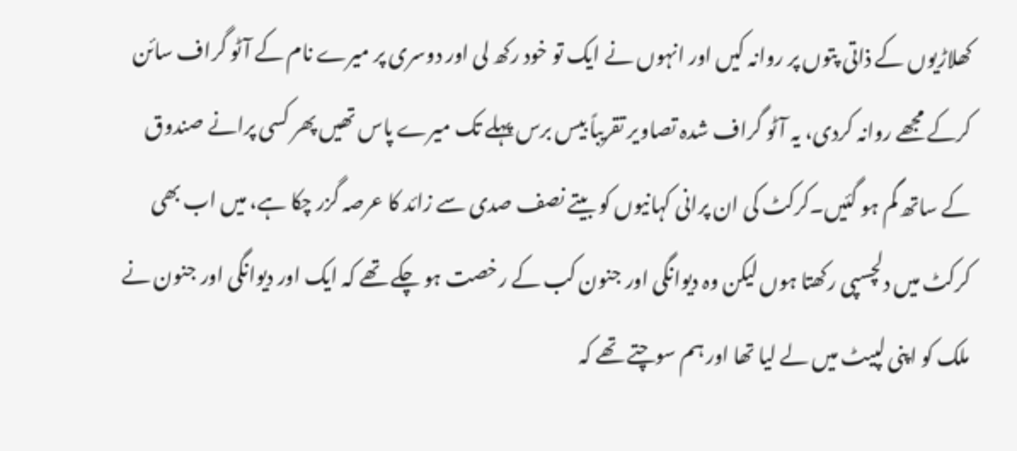کھلاڑیوں کے ذاتی پتوں پر روانہ کیں اور انہوں نے ایک تو خود رکھ لی اور دوسری پر میرے نام کے آٹو گراف سائن کرکے مجھے روانہ کردی، یہ آٹو گراف شدہ تصاویر تقریباً بیس برس پہلے تک میرے پاس تھیں پھر کسی پرانے صندوق کے ساتھ گم ہو گئیں۔کرکٹ کی ان پرانی کہانیوں کو بیتے نصف صدی سے زائد کا عرصہ گزر چکا ہے، میں اب بھی کرکٹ میں دلچسپی رکھتا ہوں لیکن وہ دیوانگی اور جنون کب کے رخصت ہو چکے تھے کہ ایک اور دیوانگی اور جنون نے ملک کو اپنی لپیٹ میں لے لیا تھا اور ہم سوچتے تھے کہ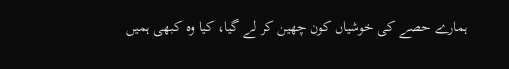ہمارے حصے کی خوشیاں کون چھین کر لے گیا، کیا وہ کبھی ہمیں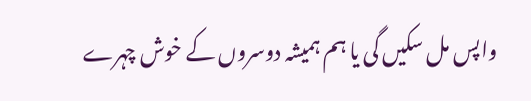واپس مل سکیں گی یا ہم ہمیشہ دوسروں کے خوش چہرے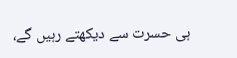ہی حسرت سے دیکھتے رہیں گے،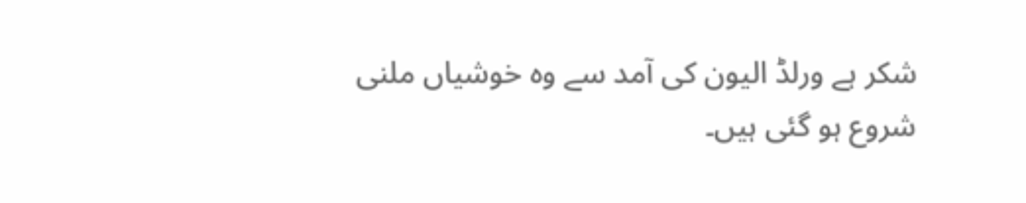شکر ہے ورلڈ الیون کی آمد سے وہ خوشیاں ملنی شروع ہو گئی ہیں۔